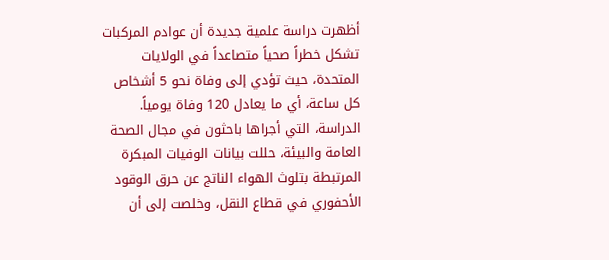أظهرت دراسة علمية جديدة أن عوادم المركبات تشكل خطراً صحياً متصاعداً في الولايات المتحدة، حيث تؤدي إلى وفاة نحو 5 أشخاص كل ساعة، أي ما يعادل 120 وفاة يومياً. الدراسة، التي أجراها باحثون في مجال الصحة العامة والبيئة، حللت بيانات الوفيات المبكرة المرتبطة بتلوث الهواء الناتج عن حرق الوقود الأحفوري في قطاع النقل، وخلصت إلى أن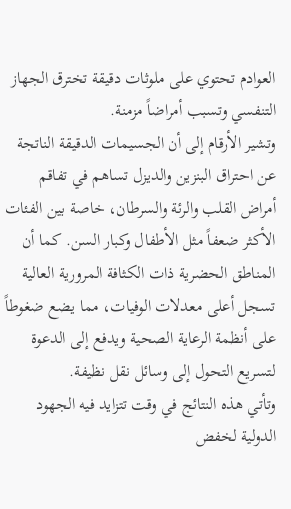العوادم تحتوي على ملوثات دقيقة تخترق الجهاز التنفسي وتسبب أمراضاً مزمنة.
وتشير الأرقام إلى أن الجسيمات الدقيقة الناتجة عن احتراق البنزين والديزل تساهم في تفاقم أمراض القلب والرئة والسرطان، خاصة بين الفئات الأكثر ضعفاً مثل الأطفال وكبار السن. كما أن المناطق الحضرية ذات الكثافة المرورية العالية تسجل أعلى معدلات الوفيات، مما يضع ضغوطاً على أنظمة الرعاية الصحية ويدفع إلى الدعوة لتسريع التحول إلى وسائل نقل نظيفة.
وتأتي هذه النتائج في وقت تتزايد فيه الجهود الدولية لخفض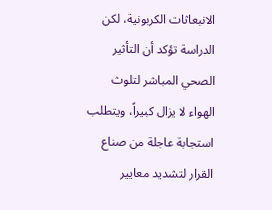الانبعاثات الكربونية، لكن الدراسة تؤكد أن التأثير الصحي المباشر لتلوث الهواء لا يزال كبيراً، ويتطلب استجابة عاجلة من صناع القرار لتشديد معايير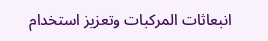انبعاثات المركبات وتعزيز استخدام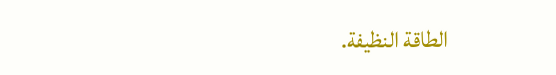الطاقة النظيفة.